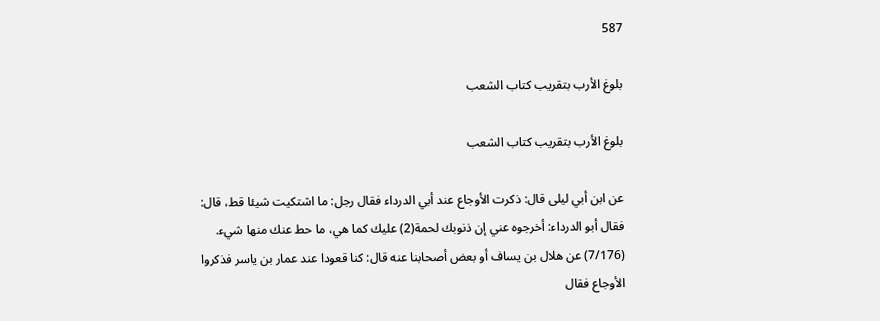587

بلوغ الأرب بتقريب كتاب الشعب

بلوغ الأرب بتقريب كتاب الشعب

عن ابن أبي ليلى قال: ذكرت الأوجاع عند أبي الدرداء فقال رجل: ما اشتكيت شيئا قط، قال: فقال أبو الدرداء: أخرجوه عني إن ذنوبك لحمة(2) عليك كما هي، ما حط عنك منها شيء. (7/176) عن هلال بن يساف أو بعض أصحابنا عنه قال: كنا قعودا عند عمار بن ياسر فذكروا الأوجاع فقال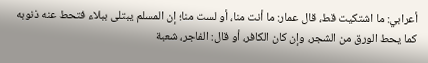أعرابي: ما اشتكيت قط، قال عمار: ما أنت منا، أو لست منا؛ إن المسلم يبتلى ببلاء فتحط عنه ذنوبه كما يحط الورق من الشجر، وإن كان الكافر، أو قال: الفاجر، شعبة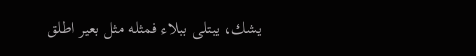يشك، يبتلى ببلاء فمثله مثل بعير اطلق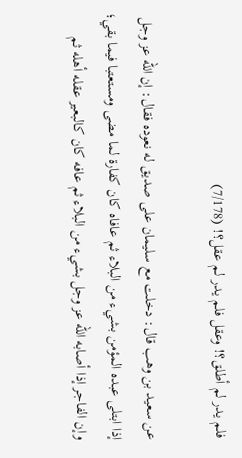فلم يدر لم أطلق؟! وعقل فلم يدر لم عقل؟! (7/178)

عن سعيد بن وهب قال: دخلت مع سليمان على صديق له نعوده فقال: إن الله عز وجل إذا ابتلى عبده المؤمن بشيء من البلاء ثم عافاه كان كفارة لما مضى ومستعتبا فيما بقي؛ وإن الفاجر إذا أصابه الله عز وجل بشيء من البلاء ثم عافه كان كالبعير عقله أهله ثم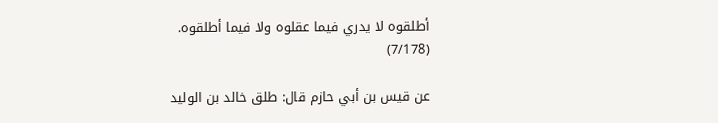أطلقوه لا يدري فيما عقلوه ولا فيما أطلقوه. (7/178)

عن قيس بن أبي حازم قال: طلق خالد بن الوليد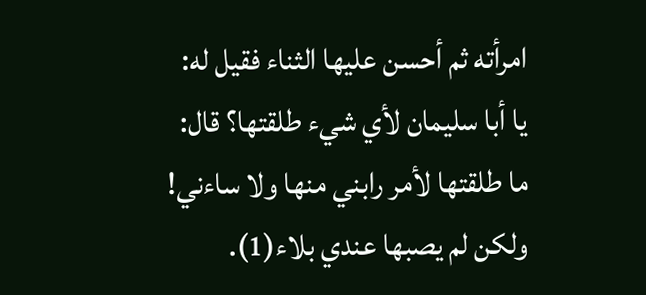امرأته ثم أحسن عليها الثناء فقيل له: يا أبا سليمان لأي شيء طلقتها؟ قال: ما طلقتها لأمر رابني منها ولا ساءني! ولكن لم يصبها عندي بلاء(1).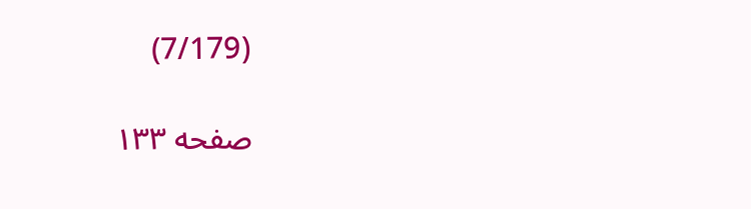(7/179)

صفحه ۱۳۳